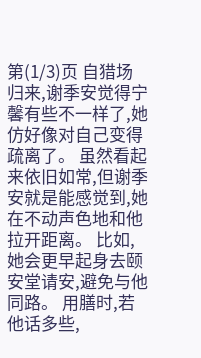第(1/3)页 自猎场归来,谢季安觉得宁馨有些不一样了,她仿好像对自己变得疏离了。 虽然看起来依旧如常,但谢季安就是能感觉到,她在不动声色地和他拉开距离。 比如,她会更早起身去颐安堂请安,避免与他同路。 用膳时,若他话多些,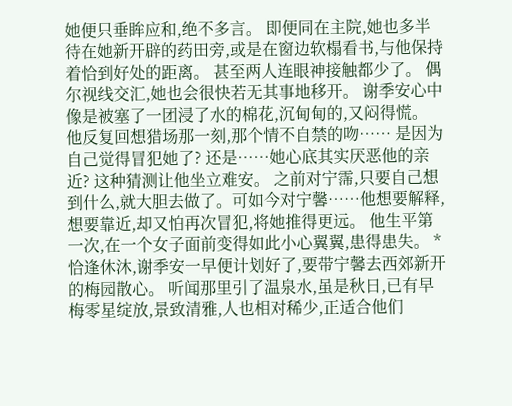她便只垂眸应和,绝不多言。 即便同在主院,她也多半待在她新开辟的药田旁,或是在窗边软榻看书,与他保持着恰到好处的距离。 甚至两人连眼神接触都少了。 偶尔视线交汇,她也会很快若无其事地移开。 谢季安心中像是被塞了一团浸了水的棉花,沉甸甸的,又闷得慌。 他反复回想猎场那一刻,那个情不自禁的吻…… 是因为自己觉得冒犯她了? 还是……她心底其实厌恶他的亲近? 这种猜测让他坐立难安。 之前对宁霈,只要自己想到什么,就大胆去做了。可如今对宁馨……他想要解释,想要靠近,却又怕再次冒犯,将她推得更远。 他生平第一次,在一个女子面前变得如此小心翼翼,患得患失。 * 恰逢休沐,谢季安一早便计划好了,要带宁馨去西郊新开的梅园散心。 听闻那里引了温泉水,虽是秋日,已有早梅零星绽放,景致清雅,人也相对稀少,正适合他们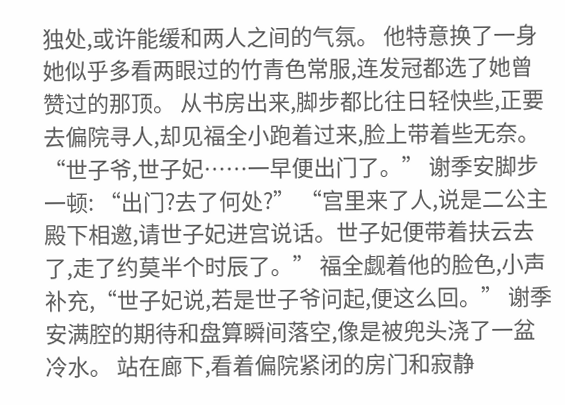独处,或许能缓和两人之间的气氛。 他特意换了一身她似乎多看两眼过的竹青色常服,连发冠都选了她曾赞过的那顶。 从书房出来,脚步都比往日轻快些,正要去偏院寻人,却见福全小跑着过来,脸上带着些无奈。 “世子爷,世子妃……一早便出门了。” 谢季安脚步一顿: “出门?去了何处?” “宫里来了人,说是二公主殿下相邀,请世子妃进宫说话。世子妃便带着扶云去了,走了约莫半个时辰了。” 福全觑着他的脸色,小声补充,“世子妃说,若是世子爷问起,便这么回。” 谢季安满腔的期待和盘算瞬间落空,像是被兜头浇了一盆冷水。 站在廊下,看着偏院紧闭的房门和寂静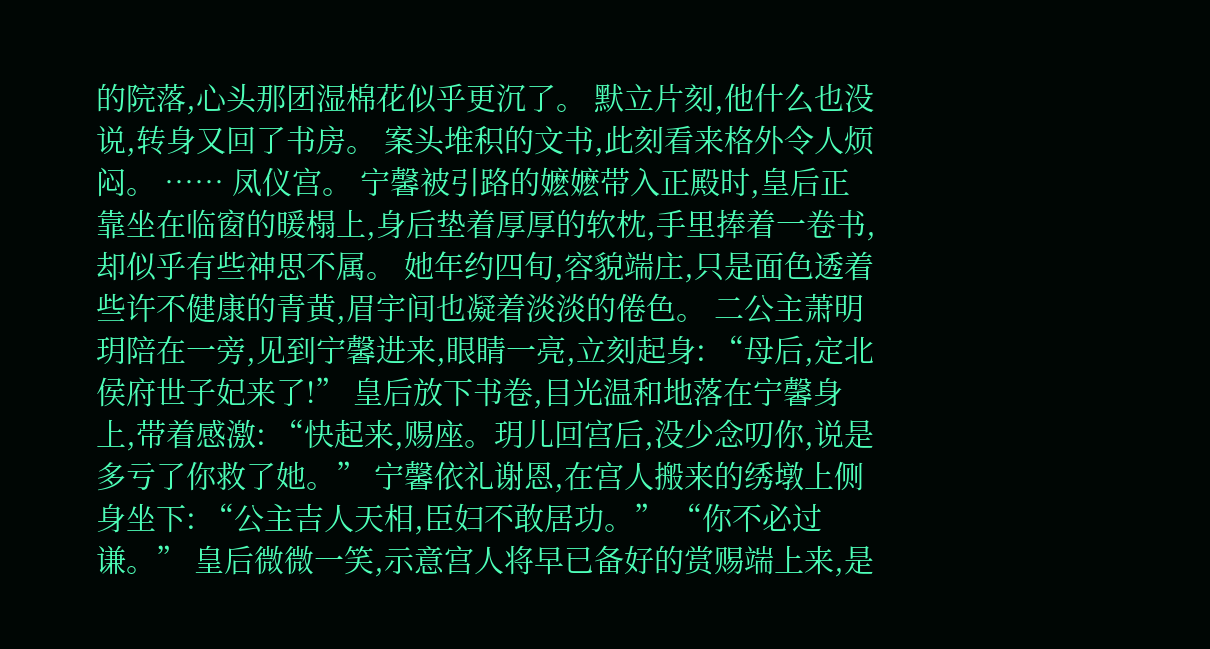的院落,心头那团湿棉花似乎更沉了。 默立片刻,他什么也没说,转身又回了书房。 案头堆积的文书,此刻看来格外令人烦闷。 …… 凤仪宫。 宁馨被引路的嬷嬷带入正殿时,皇后正靠坐在临窗的暖榻上,身后垫着厚厚的软枕,手里捧着一卷书,却似乎有些神思不属。 她年约四旬,容貌端庄,只是面色透着些许不健康的青黄,眉宇间也凝着淡淡的倦色。 二公主萧明玥陪在一旁,见到宁馨进来,眼睛一亮,立刻起身: “母后,定北侯府世子妃来了!” 皇后放下书卷,目光温和地落在宁馨身上,带着感激: “快起来,赐座。玥儿回宫后,没少念叨你,说是多亏了你救了她。” 宁馨依礼谢恩,在宫人搬来的绣墩上侧身坐下: “公主吉人天相,臣妇不敢居功。” “你不必过谦。” 皇后微微一笑,示意宫人将早已备好的赏赐端上来,是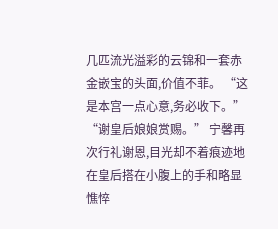几匹流光溢彩的云锦和一套赤金嵌宝的头面,价值不菲。 “这是本宫一点心意,务必收下。” “谢皇后娘娘赏赐。” 宁馨再次行礼谢恩,目光却不着痕迹地在皇后搭在小腹上的手和略显憔悴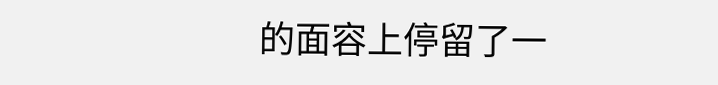的面容上停留了一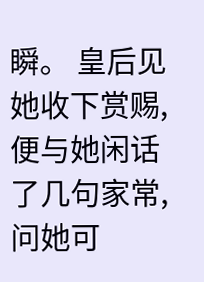瞬。 皇后见她收下赏赐,便与她闲话了几句家常,问她可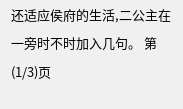还适应侯府的生活,二公主在一旁时不时加入几句。 第(1/3)页